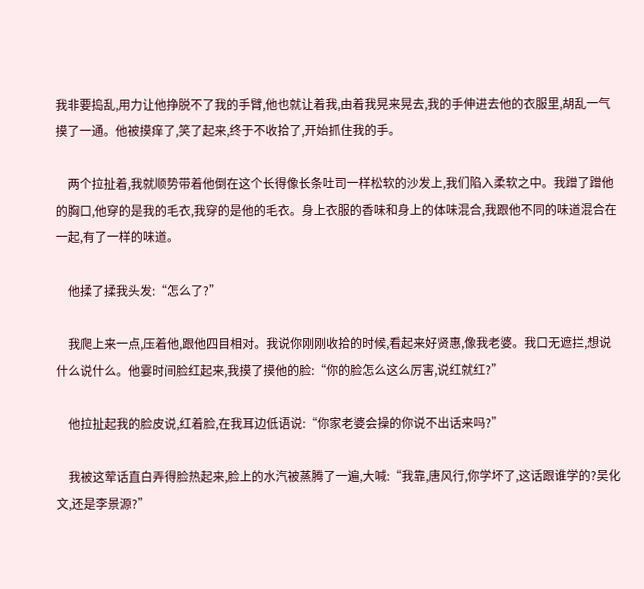我非要捣乱,用力让他挣脱不了我的手臂,他也就让着我,由着我晃来晃去,我的手伸进去他的衣服里,胡乱一气摸了一通。他被摸痒了,笑了起来,终于不收拾了,开始抓住我的手。

    两个拉扯着,我就顺势带着他倒在这个长得像长条吐司一样松软的沙发上,我们陷入柔软之中。我蹭了蹭他的胸口,他穿的是我的毛衣,我穿的是他的毛衣。身上衣服的香味和身上的体味混合,我跟他不同的味道混合在一起,有了一样的味道。

    他揉了揉我头发:“怎么了?”

    我爬上来一点,压着他,跟他四目相对。我说你刚刚收拾的时候,看起来好贤惠,像我老婆。我口无遮拦,想说什么说什么。他霎时间脸红起来,我摸了摸他的脸:“你的脸怎么这么厉害,说红就红?”

    他拉扯起我的脸皮说,红着脸,在我耳边低语说:“你家老婆会操的你说不出话来吗?”

    我被这荤话直白弄得脸热起来,脸上的水汽被蒸腾了一遍,大喊:“我靠,唐风行,你学坏了,这话跟谁学的?吴化文,还是李景源?”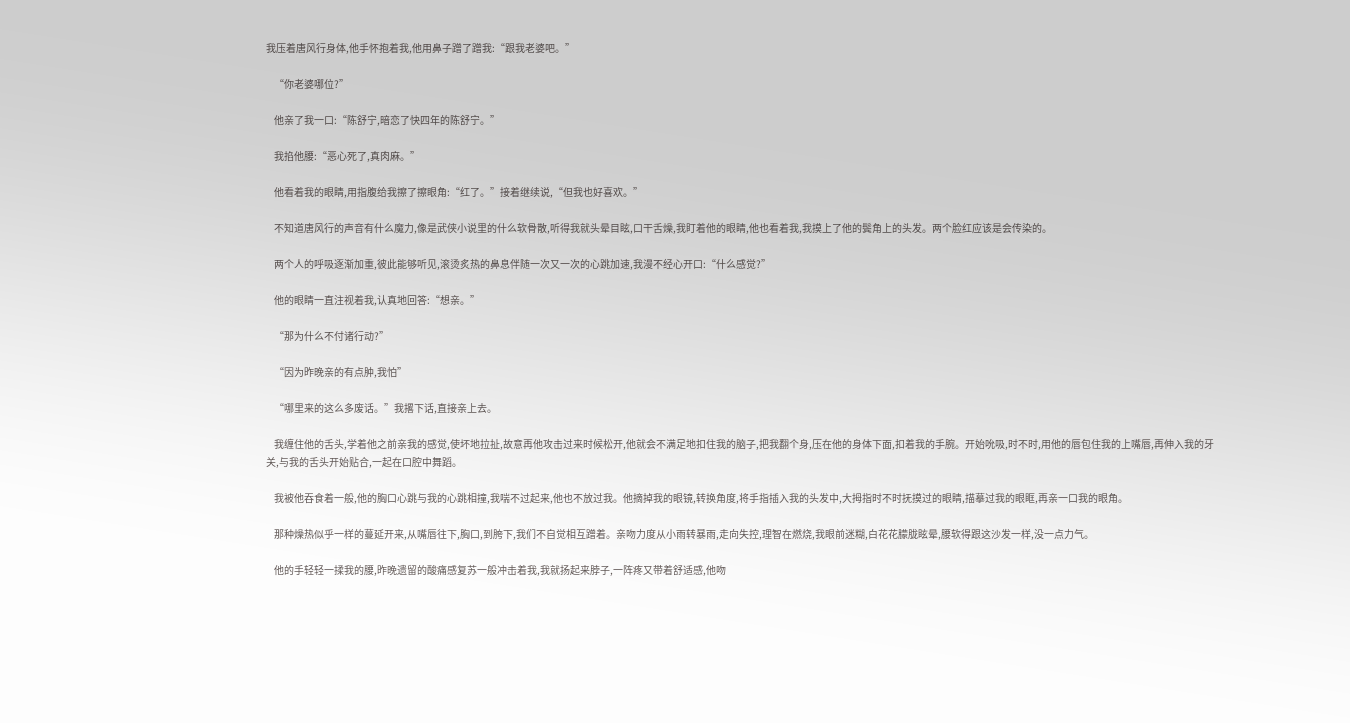我压着唐风行身体,他手怀抱着我,他用鼻子蹭了蹭我:“跟我老婆吧。”

    “你老婆哪位?”

    他亲了我一口:“陈舒宁,暗恋了快四年的陈舒宁。”

    我掐他腰:“恶心死了,真肉麻。”

    他看着我的眼睛,用指腹给我擦了擦眼角:“红了。”接着继续说,“但我也好喜欢。”

    不知道唐风行的声音有什么魔力,像是武侠小说里的什么软骨散,听得我就头晕目眩,口干舌燥,我盯着他的眼睛,他也看着我,我摸上了他的鬓角上的头发。两个脸红应该是会传染的。

    两个人的呼吸逐渐加重,彼此能够听见,滚烫炙热的鼻息伴随一次又一次的心跳加速,我漫不经心开口:“什么感觉?”

    他的眼睛一直注视着我,认真地回答:“想亲。”

    “那为什么不付诸行动?”

    “因为昨晚亲的有点肿,我怕”

    “哪里来的这么多废话。”我撂下话,直接亲上去。

    我缠住他的舌头,学着他之前亲我的感觉,使坏地拉扯,故意再他攻击过来时候松开,他就会不满足地扣住我的脑子,把我翻个身,压在他的身体下面,扣着我的手腕。开始吮吸,时不时,用他的唇包住我的上嘴唇,再伸入我的牙关,与我的舌头开始贴合,一起在口腔中舞蹈。

    我被他吞食着一般,他的胸口心跳与我的心跳相撞,我喘不过起来,他也不放过我。他摘掉我的眼镜,转换角度,将手指插入我的头发中,大拇指时不时抚摸过的眼睛,描摹过我的眼眶,再亲一口我的眼角。

    那种燥热似乎一样的蔓延开来,从嘴唇往下,胸口,到胯下,我们不自觉相互蹭着。亲吻力度从小雨转暴雨,走向失控,理智在燃烧,我眼前迷糊,白花花朦胧眩晕,腰软得跟这沙发一样,没一点力气。

    他的手轻轻一揉我的腰,昨晚遗留的酸痛感复苏一般冲击着我,我就扬起来脖子,一阵疼又带着舒适感,他吻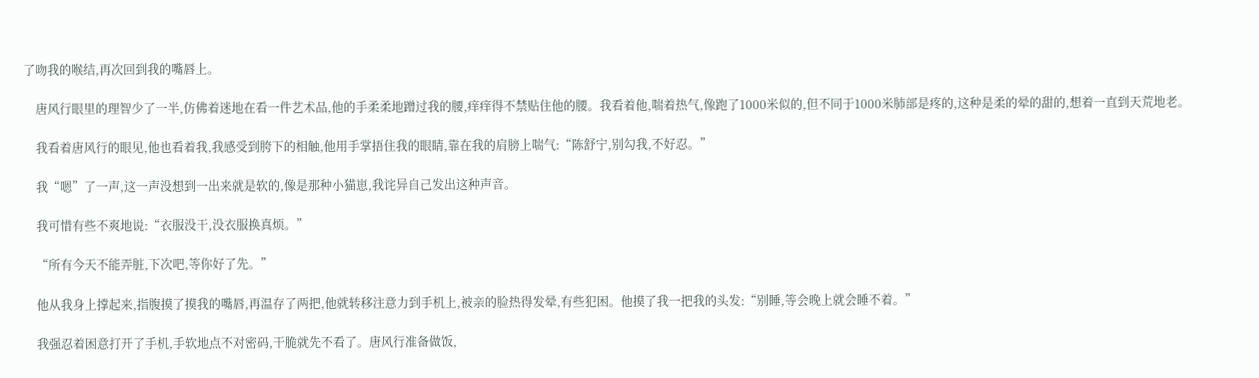了吻我的喉结,再次回到我的嘴唇上。

    唐风行眼里的理智少了一半,仿佛着迷地在看一件艺术品,他的手柔柔地蹭过我的腰,痒痒得不禁贴住他的腰。我看着他,喘着热气,像跑了1000米似的,但不同于1000米肺部是疼的,这种是柔的晕的甜的,想着一直到天荒地老。

    我看着唐风行的眼见,他也看着我,我感受到胯下的相触,他用手掌捂住我的眼睛,靠在我的肩膀上喘气:“陈舒宁,别勾我,不好忍。”

    我“嗯”了一声,这一声没想到一出来就是软的,像是那种小猫崽,我诧异自己发出这种声音。

    我可惜有些不爽地说:“衣服没干,没衣服换真烦。”

    “所有今天不能弄脏,下次吧,等你好了先。”

    他从我身上撑起来,指腹摸了摸我的嘴唇,再温存了两把,他就转移注意力到手机上,被亲的脸热得发晕,有些犯困。他摸了我一把我的头发:“别睡,等会晚上就会睡不着。”

    我强忍着困意打开了手机,手软地点不对密码,干脆就先不看了。唐风行准备做饭,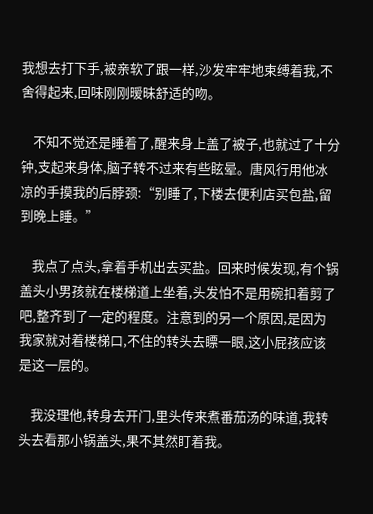我想去打下手,被亲软了跟一样,沙发牢牢地束缚着我,不舍得起来,回味刚刚暧昧舒适的吻。

    不知不觉还是睡着了,醒来身上盖了被子,也就过了十分钟,支起来身体,脑子转不过来有些眩晕。唐风行用他冰凉的手摸我的后脖颈:“别睡了,下楼去便利店买包盐,留到晚上睡。”

    我点了点头,拿着手机出去买盐。回来时候发现,有个锅盖头小男孩就在楼梯道上坐着,头发怕不是用碗扣着剪了吧,整齐到了一定的程度。注意到的另一个原因,是因为我家就对着楼梯口,不住的转头去瞟一眼,这小屁孩应该是这一层的。

    我没理他,转身去开门,里头传来煮番茄汤的味道,我转头去看那小锅盖头,果不其然盯着我。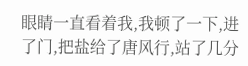眼睛一直看着我,我顿了一下,进了门,把盐给了唐风行,站了几分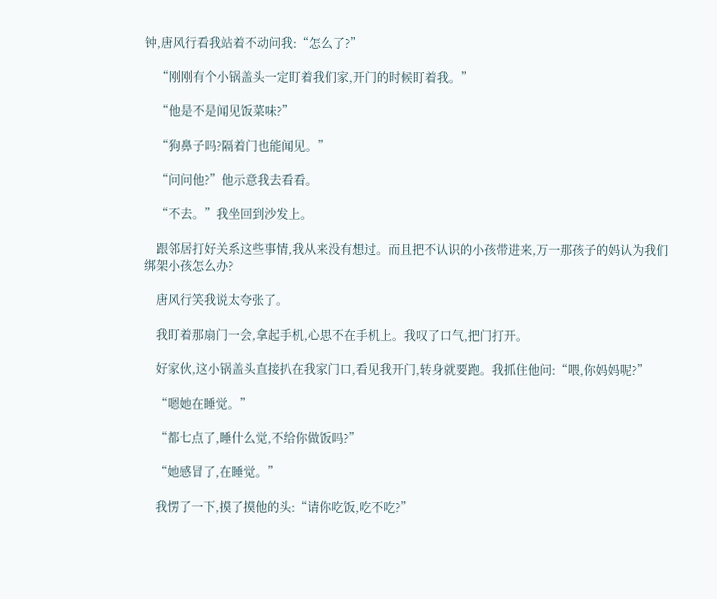钟,唐风行看我站着不动问我:“怎么了?”

    “刚刚有个小锅盖头一定盯着我们家,开门的时候盯着我。”

    “他是不是闻见饭菜味?”

    “狗鼻子吗?隔着门也能闻见。”

    “问问他?”他示意我去看看。

    “不去。”我坐回到沙发上。

    跟邻居打好关系这些事情,我从来没有想过。而且把不认识的小孩带进来,万一那孩子的妈认为我们绑架小孩怎么办?

    唐风行笑我说太夸张了。

    我盯着那扇门一会,拿起手机,心思不在手机上。我叹了口气,把门打开。

    好家伙,这小锅盖头直接扒在我家门口,看见我开门,转身就要跑。我抓住他问:“喂,你妈妈呢?”

    “嗯她在睡觉。”

    “都七点了,睡什么觉,不给你做饭吗?”

    “她感冒了,在睡觉。”

    我愣了一下,摸了摸他的头:“请你吃饭,吃不吃?”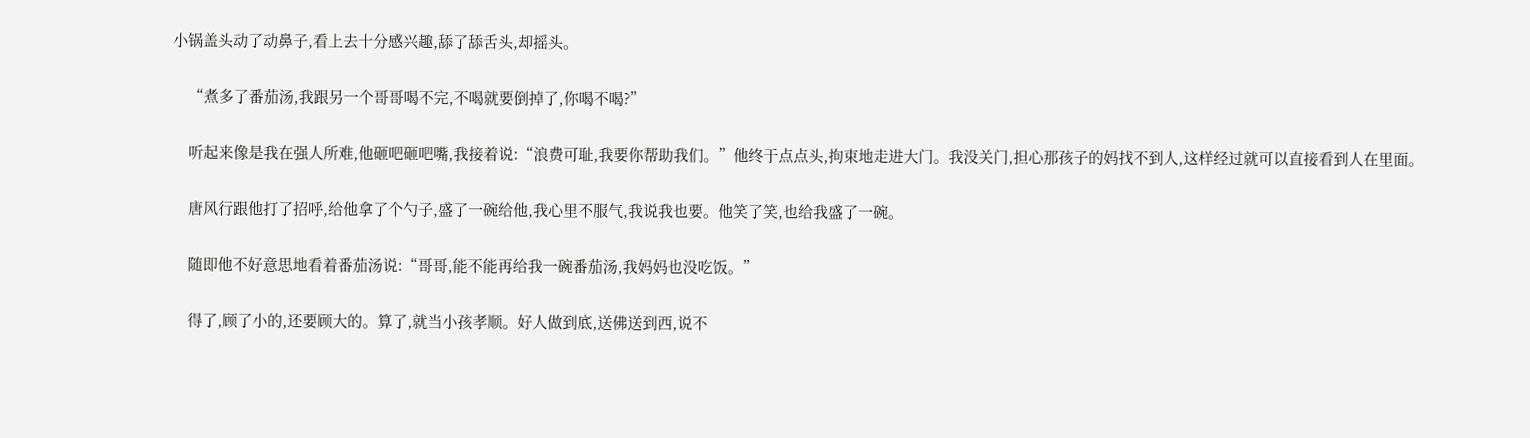小锅盖头动了动鼻子,看上去十分感兴趣,舔了舔舌头,却摇头。

    “煮多了番茄汤,我跟另一个哥哥喝不完,不喝就要倒掉了,你喝不喝?”

    听起来像是我在强人所难,他砸吧砸吧嘴,我接着说:“浪费可耻,我要你帮助我们。”他终于点点头,拘束地走进大门。我没关门,担心那孩子的妈找不到人,这样经过就可以直接看到人在里面。

    唐风行跟他打了招呼,给他拿了个勺子,盛了一碗给他,我心里不服气,我说我也要。他笑了笑,也给我盛了一碗。

    随即他不好意思地看着番茄汤说:“哥哥,能不能再给我一碗番茄汤,我妈妈也没吃饭。”

    得了,顾了小的,还要顾大的。算了,就当小孩孝顺。好人做到底,送佛送到西,说不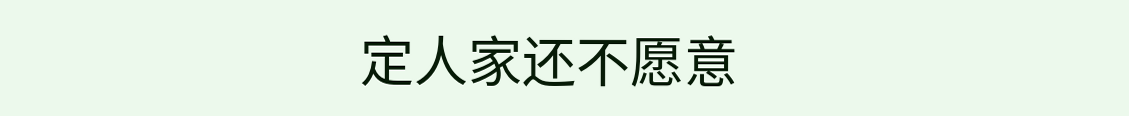定人家还不愿意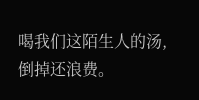喝我们这陌生人的汤,倒掉还浪费。